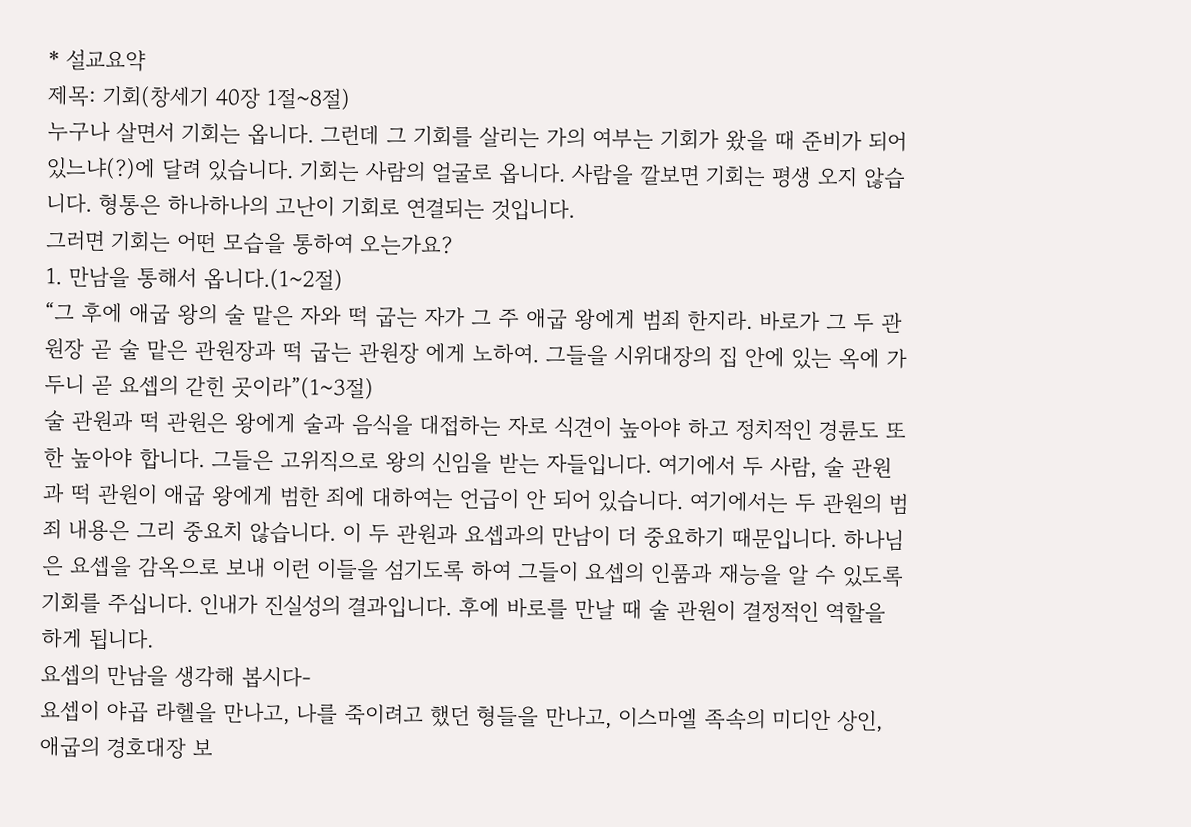* 설교요약
제목: 기회(창세기 40장 1절~8절)
누구나 살면서 기회는 옵니다. 그런데 그 기회를 살리는 가의 여부는 기회가 왔을 때 준비가 되어 있느냐(?)에 달려 있습니다. 기회는 사람의 얼굴로 옵니다. 사람을 깔보면 기회는 평생 오지 않습니다. 형통은 하나하나의 고난이 기회로 연결되는 것입니다.
그러면 기회는 어떤 모습을 통하여 오는가요?
1. 만남을 통해서 옵니다.(1~2절)
“그 후에 애굽 왕의 술 맡은 자와 떡 굽는 자가 그 주 애굽 왕에게 범죄 한지라. 바로가 그 두 관원장 곧 술 맡은 관원장과 떡 굽는 관원장 에게 노하여. 그들을 시위대장의 집 안에 있는 옥에 가두니 곧 요셉의 갇힌 곳이라”(1~3절)
술 관원과 떡 관원은 왕에게 술과 음식을 대접하는 자로 식견이 높아야 하고 정치적인 경륜도 또한 높아야 합니다. 그들은 고위직으로 왕의 신임을 받는 자들입니다. 여기에서 두 사람, 술 관원과 떡 관원이 애굽 왕에게 범한 죄에 대하여는 언급이 안 되어 있습니다. 여기에서는 두 관원의 범죄 내용은 그리 중요치 않습니다. 이 두 관원과 요셉과의 만남이 더 중요하기 때문입니다. 하나님은 요셉을 감옥으로 보내 이런 이들을 섬기도록 하여 그들이 요셉의 인품과 재능을 알 수 있도록 기회를 주십니다. 인내가 진실성의 결과입니다. 후에 바로를 만날 때 술 관원이 결정적인 역할을 하게 됩니다.
요셉의 만남을 생각해 봅시다-
요셉이 야곱 라헬을 만나고, 나를 죽이려고 했던 형들을 만나고, 이스마엘 족속의 미디안 상인, 애굽의 경호대장 보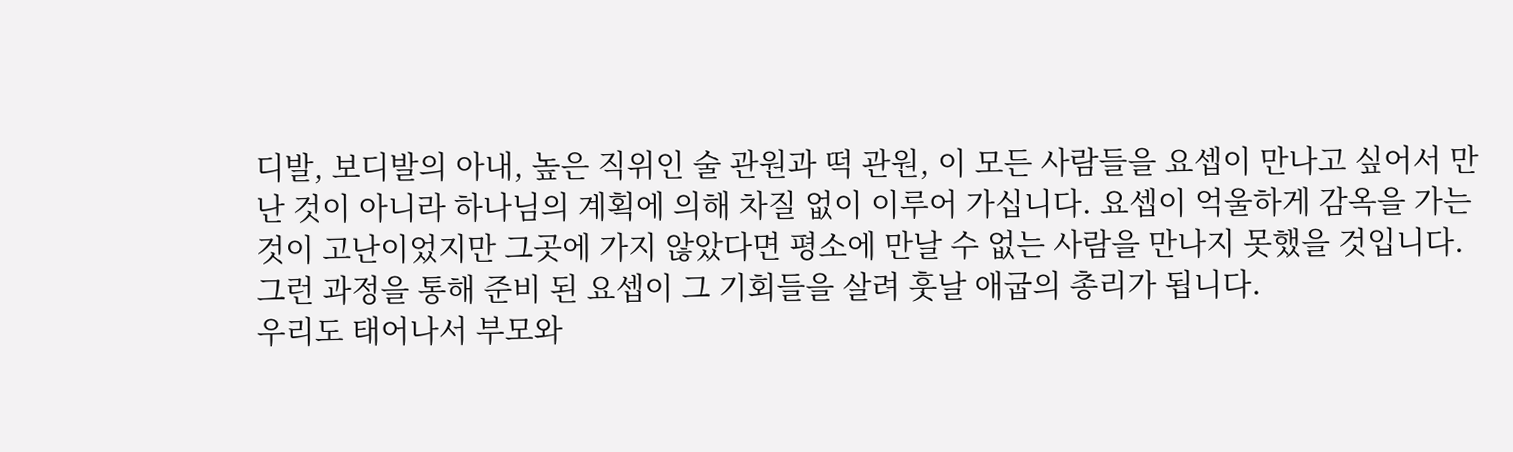디발, 보디발의 아내, 높은 직위인 술 관원과 떡 관원, 이 모든 사람들을 요셉이 만나고 싶어서 만난 것이 아니라 하나님의 계획에 의해 차질 없이 이루어 가십니다. 요셉이 억울하게 감옥을 가는 것이 고난이었지만 그곳에 가지 않았다면 평소에 만날 수 없는 사람을 만나지 못했을 것입니다. 그런 과정을 통해 준비 된 요셉이 그 기회들을 살려 훗날 애굽의 총리가 됩니다.
우리도 태어나서 부모와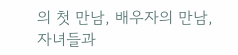의 첫 만남, 배우자의 만남, 자녀들과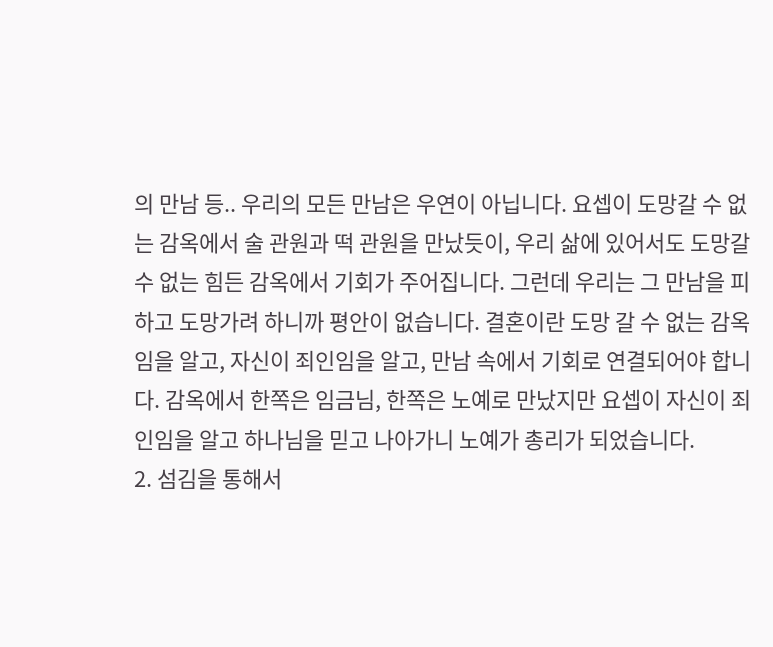의 만남 등.. 우리의 모든 만남은 우연이 아닙니다. 요셉이 도망갈 수 없는 감옥에서 술 관원과 떡 관원을 만났듯이, 우리 삶에 있어서도 도망갈 수 없는 힘든 감옥에서 기회가 주어집니다. 그런데 우리는 그 만남을 피하고 도망가려 하니까 평안이 없습니다. 결혼이란 도망 갈 수 없는 감옥임을 알고, 자신이 죄인임을 알고, 만남 속에서 기회로 연결되어야 합니다. 감옥에서 한쪽은 임금님, 한쪽은 노예로 만났지만 요셉이 자신이 죄인임을 알고 하나님을 믿고 나아가니 노예가 총리가 되었습니다.
2. 섬김을 통해서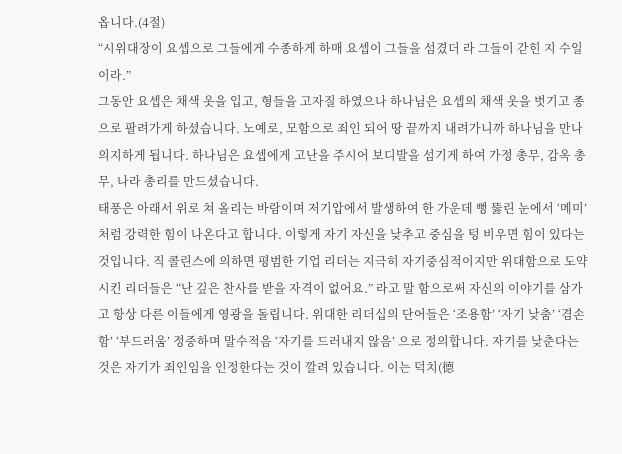옵니다.(4절)
“시위대장이 요셉으로 그들에게 수종하게 하매 요셉이 그들을 섬겼더 라 그들이 갇힌 지 수일이라.”
그동안 요셉은 채색 옷을 입고, 형들을 고자질 하였으나 하나님은 요셉의 채색 옷을 벗기고 종으로 팔려가게 하셨습니다. 노예로, 모함으로 죄인 되어 땅 끝까지 내려가니까 하나님을 만나 의지하게 됩니다. 하나님은 요셉에게 고난을 주시어 보디발을 섬기게 하여 가정 총무, 감옥 총무, 나라 총리를 만드셨습니다.
태풍은 아래서 위로 쳐 올리는 바람이며 저기압에서 발생하여 한 가운데 뻥 뚫린 눈에서 ‘메미’처럼 강력한 힘이 나온다고 합니다. 이렇게 자기 자신을 낮추고 중심을 텅 비우면 힘이 있다는 것입니다. 직 콜린스에 의하면 평범한 기업 리더는 지극히 자기중심적이지만 위대함으로 도약 시킨 리더들은 “난 깊은 찬사를 받을 자격이 없어요.” 라고 말 함으로써 자신의 이야기를 삼가고 항상 다른 이들에게 영광을 돌립니다. 위대한 리더십의 단어들은 ‘조용함’ ‘자기 낮춤’ ‘겸손함’ ‘부드러움’ 정중하며 말수적음 ‘자기를 드러내지 않음’ 으로 정의합니다. 자기를 낮춘다는 것은 자기가 죄인임을 인정한다는 것이 깔려 있습니다. 이는 덕치(德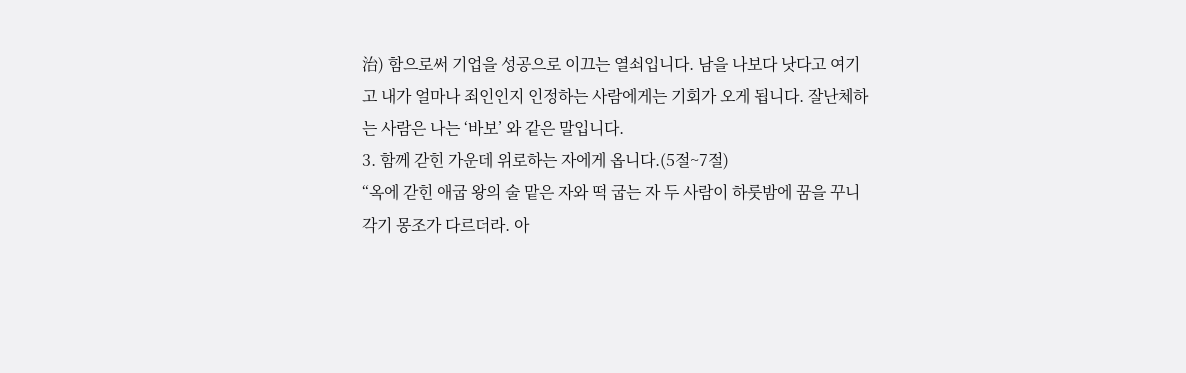治) 함으로써 기업을 성공으로 이끄는 열쇠입니다. 남을 나보다 낫다고 여기고 내가 얼마나 죄인인지 인정하는 사람에게는 기회가 오게 됩니다. 잘난체하는 사람은 나는 ‘바보’ 와 같은 말입니다.
3. 함께 갇힌 가운데 위로하는 자에게 옵니다.(5절~7절)
“옥에 갇힌 애굽 왕의 술 맡은 자와 떡 굽는 자 두 사람이 하룻밤에 꿈을 꾸니 각기 몽조가 다르더라. 아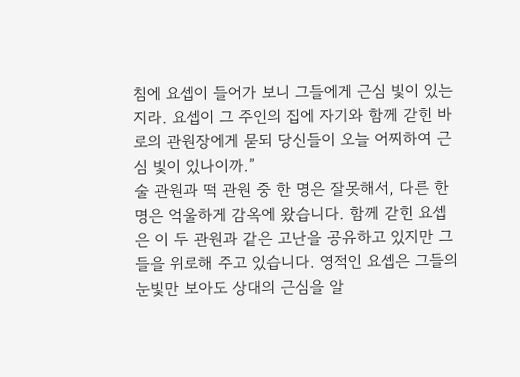침에 요셉이 들어가 보니 그들에게 근심 빛이 있는지라. 요셉이 그 주인의 집에 자기와 함께 갇힌 바로의 관원장에게 묻되 당신들이 오늘 어찌하여 근심 빛이 있나이까.”
술 관원과 떡 관원 중 한 명은 잘못해서, 다른 한 명은 억울하게 감옥에 왔습니다. 함께 갇힌 요셉은 이 두 관원과 같은 고난을 공유하고 있지만 그들을 위로해 주고 있습니다. 영적인 요셉은 그들의 눈빛만 보아도 상대의 근심을 알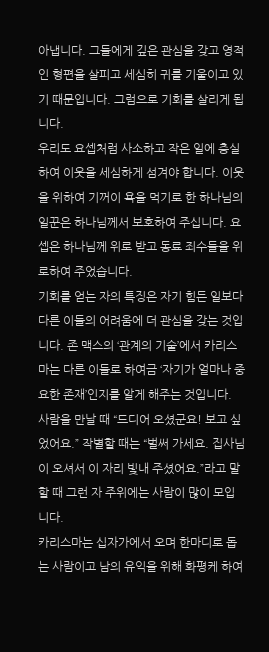아냅니다. 그들에게 깊은 관심을 갖고 영적인 형편을 살피고 세심히 귀를 기울이고 있기 때문입니다. 그럼으로 기회를 살리게 됩니다.
우리도 요셉처럼 사소하고 작은 일에 충실하여 이웃을 세심하게 섬겨야 합니다. 이웃을 위하여 기꺼이 욕을 먹기로 한 하나님의 일꾼은 하나님께서 보호하여 주십니다. 요셉은 하나님께 위로 받고 동료 죄수들을 위로하여 주었습니다.
기회를 얻는 자의 특징은 자기 힘든 일보다 다른 이들의 어려움에 더 관심을 갖는 것입니다. 존 맥스의 ‘관계의 기술’에서 카리스마는 다른 이들로 하여금 ‘자기가 얼마나 중요한 존재’인지를 알게 해주는 것입니다. 사람을 만날 때 “드디어 오셨군요! 보고 싶었어요.” 작별할 때는 “벌써 가세요. 집사님이 오셔서 이 자리 빛내 주셨어요.”라고 말할 때 그런 자 주위에는 사람이 많이 모입니다.
카리스마는 십자가에서 오며 한마디로 돕는 사람이고 남의 유익을 위해 화평케 하여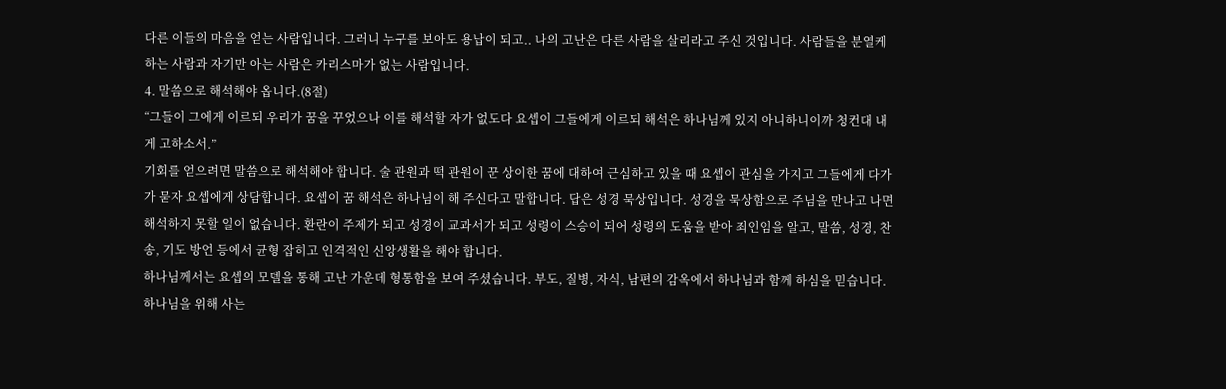다른 이들의 마음을 얻는 사람입니다. 그러니 누구를 보아도 용납이 되고.. 나의 고난은 다른 사람을 살리라고 주신 것입니다. 사람들을 분열케 하는 사람과 자기만 아는 사람은 카리스마가 없는 사람입니다.
4. 말씀으로 해석해야 옵니다.(8절)
“그들이 그에게 이르되 우리가 꿈을 꾸었으나 이를 해석할 자가 없도다 요셉이 그들에게 이르되 해석은 하나님께 있지 아니하니이까 청컨대 내게 고하소서.”
기회를 얻으려면 말씀으로 해석해야 합니다. 술 관원과 떡 관원이 꾼 상이한 꿈에 대하여 근심하고 있을 때 요셉이 관심을 가지고 그들에게 다가가 묻자 요셉에게 상담합니다. 요셉이 꿈 해석은 하나님이 해 주신다고 말합니다. 답은 성경 묵상입니다. 성경을 묵상함으로 주님을 만나고 나면 해석하지 못할 일이 없습니다. 환란이 주제가 되고 성경이 교과서가 되고 성령이 스승이 되어 성령의 도움을 받아 죄인임을 알고, 말씀, 성경, 찬송, 기도 방언 등에서 균형 잡히고 인격적인 신앙생활을 해야 합니다.
하나님께서는 요셉의 모델을 통해 고난 가운데 형통함을 보여 주셨습니다. 부도, 질병, 자식, 남편의 감옥에서 하나님과 함께 하심을 믿습니다. 하나님을 위해 사는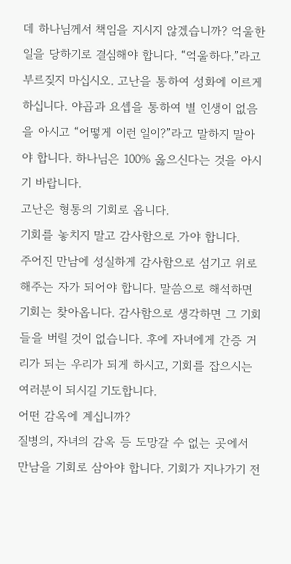데 하나님께서 책임을 지시지 않겠습니까? 억울한 일을 당하기로 결심해야 합니다. “억울하다.”라고 부르짖지 마십시오. 고난을 통하여 성화에 이르게 하십니다. 야곱과 요셉을 통하여 별 인생이 없음을 아시고 “어떻게 이런 일이?”라고 말하지 말아야 합니다. 하나님은 100% 옳으신다는 것을 아시기 바랍니다.
고난은 형통의 기회로 옵니다.
기회를 놓치지 말고 감사함으로 가야 합니다.
주어진 만남에 성실하게 감사함으로 섬기고 위로해주는 자가 되어야 합니다. 말씀으로 해석하면 기회는 찾아옵니다. 감사함으로 생각하면 그 기회들을 버릴 것이 없습니다. 후에 자녀에게 간증 거리가 되는 우리가 되게 하시고, 기회를 잡으시는 여러분이 되시길 기도합니다.
어떤 감옥에 계십니까?
질병의, 자녀의 감옥 등 도망갈 수 없는 곳에서 만남을 기회로 삼아야 합니다. 기회가 지나가기 전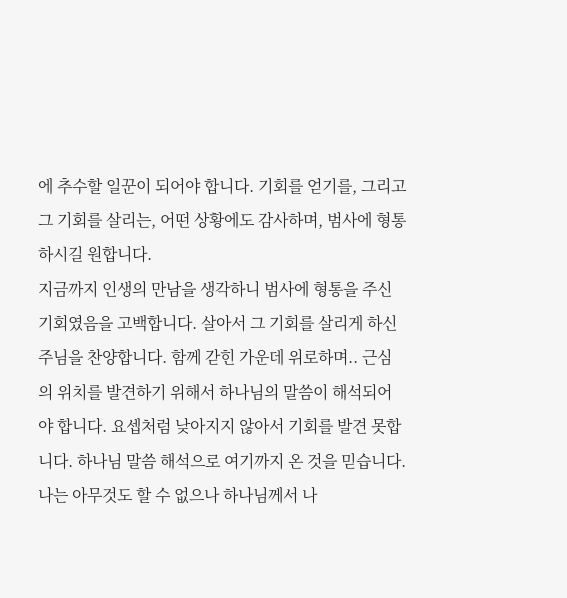에 추수할 일꾼이 되어야 합니다. 기회를 얻기를, 그리고 그 기회를 살리는, 어떤 상황에도 감사하며, 범사에 형통하시길 원합니다.
지금까지 인생의 만남을 생각하니 범사에 형통을 주신 기회였음을 고백합니다. 살아서 그 기회를 살리게 하신 주님을 찬양합니다. 함께 갇힌 가운데 위로하며.. 근심의 위치를 발견하기 위해서 하나님의 말씀이 해석되어야 합니다. 요셉처럼 낮아지지 않아서 기회를 발견 못합니다. 하나님 말씀 해석으로 여기까지 온 것을 믿습니다. 나는 아무것도 할 수 없으나 하나님께서 나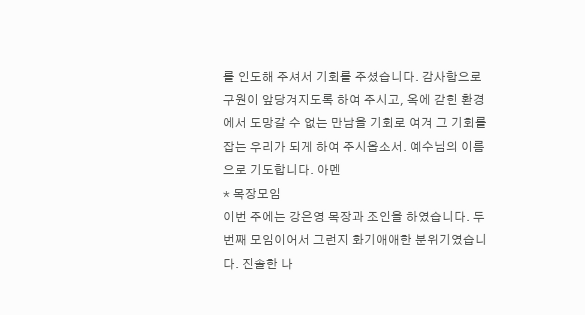를 인도해 주셔서 기회를 주셨습니다. 감사함으로 구원이 앞당겨지도록 하여 주시고, 옥에 갇힌 환경에서 도망갈 수 없는 만남을 기회로 여겨 그 기회를 잡는 우리가 되게 하여 주시옵소서. 예수님의 이름으로 기도합니다. 아멘
* 목장모임
이번 주에는 강은영 목장과 조인을 하였습니다. 두 번째 모임이어서 그런지 화기애애한 분위기였습니다. 진솔한 나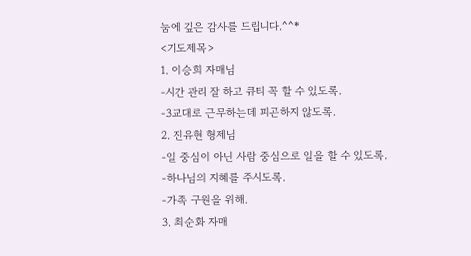눔에 깊은 감사를 드립니다.^^*
<기도제목>
1. 이승희 자매님
-시간 관리 잘 하고 큐티 꼭 할 수 있도록.
-3교대로 근무하는데 피곤하지 않도록.
2. 진유현 형제님
-일 중심이 아닌 사람 중심으로 일을 할 수 있도록.
-하나님의 지혜를 주시도록.
-가족 구원을 위해.
3. 최순화 자매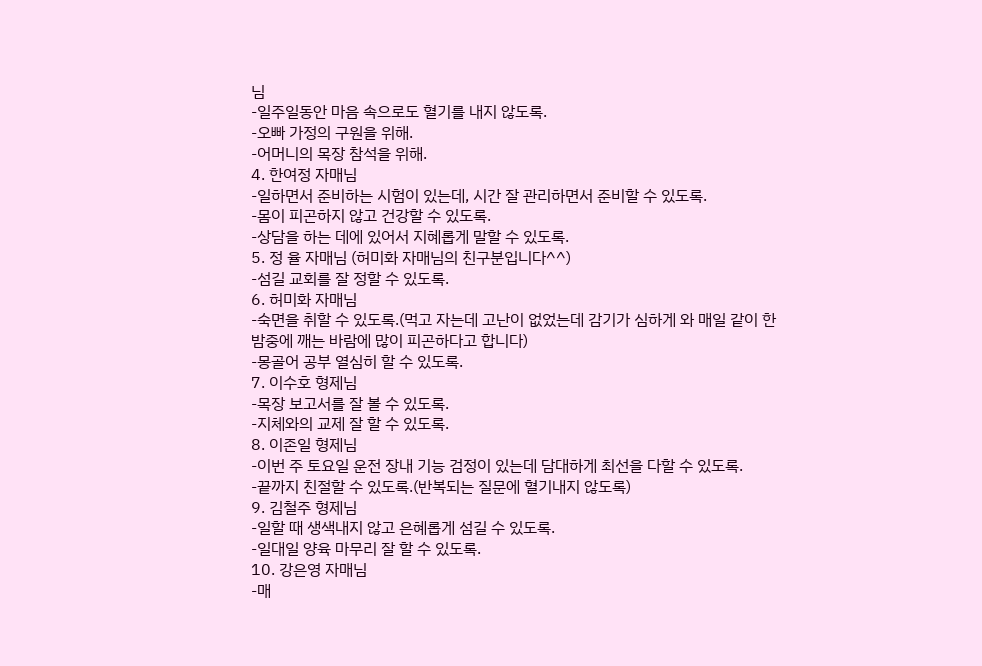님
-일주일동안 마음 속으로도 혈기를 내지 않도록.
-오빠 가정의 구원을 위해.
-어머니의 목장 참석을 위해.
4. 한여정 자매님
-일하면서 준비하는 시험이 있는데, 시간 잘 관리하면서 준비할 수 있도록.
-몸이 피곤하지 않고 건강할 수 있도록.
-상담을 하는 데에 있어서 지혜롭게 말할 수 있도록.
5. 정 율 자매님 (허미화 자매님의 친구분입니다^^)
-섬길 교회를 잘 정할 수 있도록.
6. 허미화 자매님
-숙면을 취할 수 있도록.(먹고 자는데 고난이 없었는데 감기가 심하게 와 매일 같이 한밤중에 깨는 바람에 많이 피곤하다고 합니다)
-몽골어 공부 열심히 할 수 있도록.
7. 이수호 형제님
-목장 보고서를 잘 볼 수 있도록.
-지체와의 교제 잘 할 수 있도록.
8. 이존일 형제님
-이번 주 토요일 운전 장내 기능 검정이 있는데 담대하게 최선을 다할 수 있도록.
-끝까지 친절할 수 있도록.(반복되는 질문에 혈기내지 않도록)
9. 김철주 형제님
-일할 때 생색내지 않고 은혜롭게 섬길 수 있도록.
-일대일 양육 마무리 잘 할 수 있도록.
10. 강은영 자매님
-매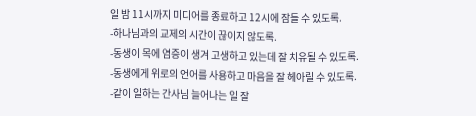일 밤 11시까지 미디어를 종료하고 12시에 잠들 수 있도록.
-하나님과의 교제의 시간이 끊이지 않도록.
-동생이 목에 염증이 생겨 고생하고 있는데 잘 치유될 수 있도록.
-동생에게 위로의 언어를 사용하고 마음을 잘 헤아릴 수 있도록.
-같이 일하는 간사님 늘어나는 일 잘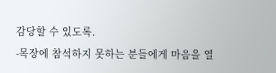감당할 수 있도록.
-목장에 참석하지 못하는 분들에게 마음을 열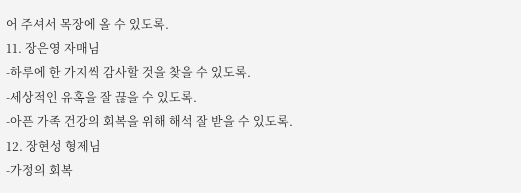어 주셔서 목장에 올 수 있도록.
11. 장은영 자매님
-하루에 한 가지씩 감사할 것을 찾을 수 있도록.
-세상적인 유혹을 잘 끊을 수 있도록.
-아픈 가족 건강의 회복을 위해 해석 잘 받을 수 있도록.
12. 장현성 형제님
-가정의 회복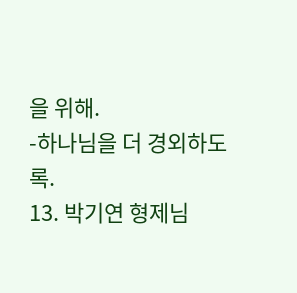을 위해.
-하나님을 더 경외하도록.
13. 박기연 형제님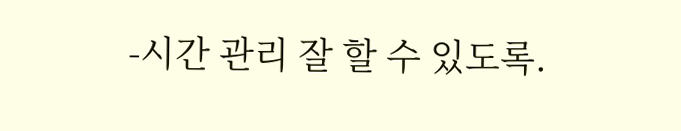-시간 관리 잘 할 수 있도록.